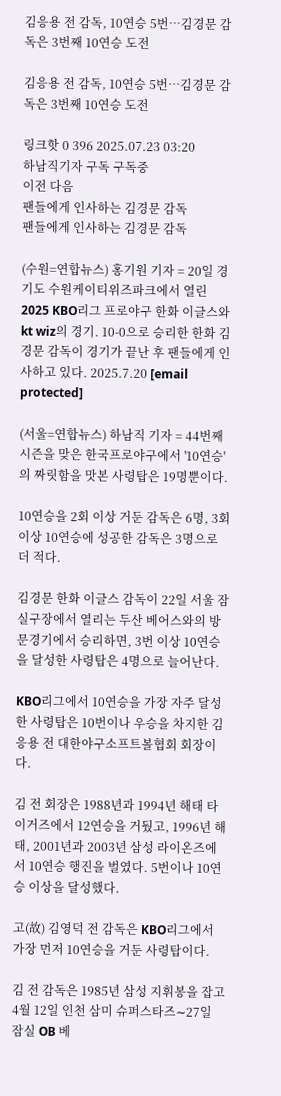김응용 전 감독, 10연승 5번…김경문 감독은 3번째 10연승 도전

김응용 전 감독, 10연승 5번…김경문 감독은 3번째 10연승 도전

링크핫 0 396 2025.07.23 03:20
하남직기자 구독 구독중
이전 다음
팬들에게 인사하는 김경문 감독
팬들에게 인사하는 김경문 감독

(수원=연합뉴스) 홍기원 기자 = 20일 경기도 수원케이티위즈파크에서 열린 2025 KBO리그 프로야구 한화 이글스와 kt wiz의 경기. 10-0으로 승리한 한화 김경문 감독이 경기가 끝난 후 팬들에게 인사하고 있다. 2025.7.20 [email protected]

(서울=연합뉴스) 하남직 기자 = 44번째 시즌을 맞은 한국프로야구에서 '10연승'의 짜릿함을 맛본 사령탑은 19명뿐이다.

10연승을 2회 이상 거둔 감독은 6명, 3회 이상 10연승에 성공한 감독은 3명으로 더 적다.

김경문 한화 이글스 감독이 22일 서울 잠실구장에서 열리는 두산 베어스와의 방문경기에서 승리하면, 3번 이상 10연승을 달성한 사령탑은 4명으로 늘어난다.

KBO리그에서 10연승을 가장 자주 달성한 사령탑은 10번이나 우승을 차지한 김응용 전 대한야구소프트볼협회 회장이다.

김 전 회장은 1988년과 1994년 해태 타이거즈에서 12연승을 거뒀고, 1996년 해태, 2001년과 2003년 삼성 라이온즈에서 10연승 행진을 벌였다. 5번이나 10연승 이상을 달성했다.

고(故) 김영덕 전 감독은 KBO리그에서 가장 먼저 10연승을 거둔 사령탑이다.

김 전 감독은 1985년 삼성 지휘봉을 잡고 4월 12일 인천 삼미 슈퍼스타즈∼27일 잠실 OB 베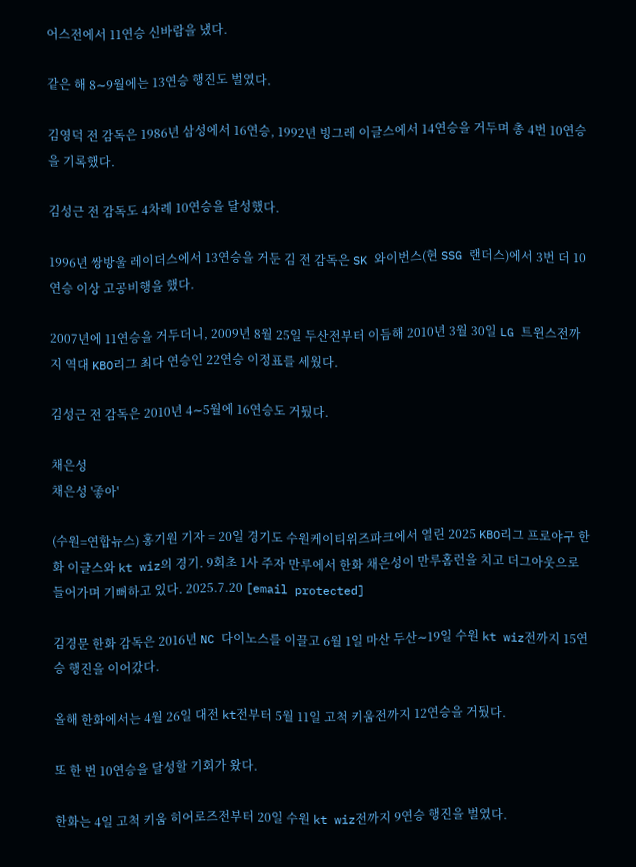어스전에서 11연승 신바람을 냈다.

같은 해 8∼9월에는 13연승 행진도 벌였다.

김영덕 전 감독은 1986년 삼성에서 16연승, 1992년 빙그레 이글스에서 14연승을 거두며 총 4번 10연승을 기록했다.

김성근 전 감독도 4차례 10연승을 달성했다.

1996년 쌍방울 레이더스에서 13연승을 거둔 김 전 감독은 SK 와이번스(현 SSG 랜더스)에서 3번 더 10연승 이상 고공비행을 했다.

2007년에 11연승을 거두더니, 2009년 8월 25일 두산전부터 이듬해 2010년 3월 30일 LG 트윈스전까지 역대 KBO리그 최다 연승인 22연승 이정표를 세웠다.

김성근 전 감독은 2010년 4∼5월에 16연승도 거뒀다.

채은성
채은성 '좋아'

(수원=연합뉴스) 홍기원 기자 = 20일 경기도 수원케이티위즈파크에서 열린 2025 KBO리그 프로야구 한화 이글스와 kt wiz의 경기. 9회초 1사 주자 만루에서 한화 채은성이 만루홈런을 치고 더그아웃으로 들어가며 기뻐하고 있다. 2025.7.20 [email protected]

김경문 한화 감독은 2016년 NC 다이노스를 이끌고 6월 1일 마산 두산∼19일 수원 kt wiz전까지 15연승 행진을 이어갔다.

올해 한화에서는 4월 26일 대전 kt전부터 5월 11일 고척 키움전까지 12연승을 거뒀다.

또 한 번 10연승을 달성할 기회가 왔다.

한화는 4일 고척 키움 히어로즈전부터 20일 수원 kt wiz전까지 9연승 행진을 벌였다.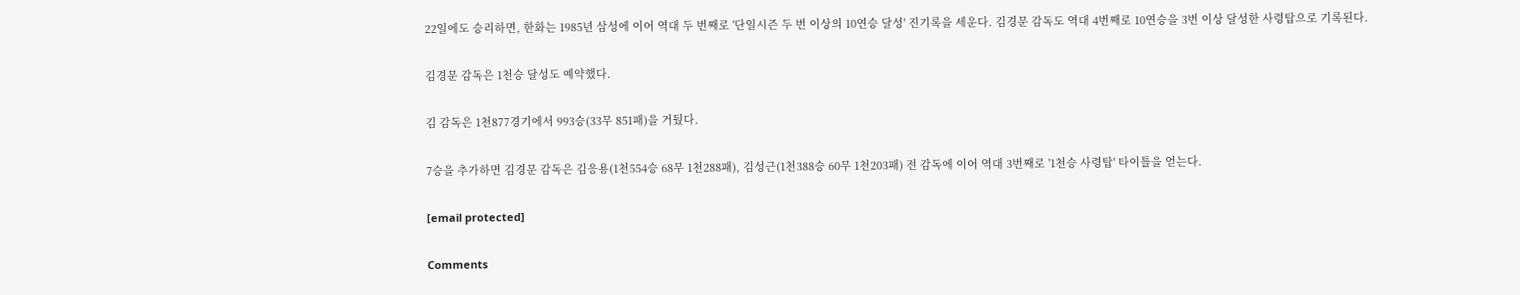22일에도 승리하면, 한화는 1985년 삼성에 이어 역대 두 번째로 '단일시즌 두 번 이상의 10연승 달성' 진기록을 세운다. 김경문 감독도 역대 4번째로 10연승을 3번 이상 달성한 사령탑으로 기록된다.

김경문 감독은 1천승 달성도 예약했다.

김 감독은 1천877경기에서 993승(33무 851패)을 거뒀다.

7승을 추가하면 김경문 감독은 김응용(1천554승 68무 1천288패), 김성근(1천388승 60무 1천203패) 전 감독에 이어 역대 3번째로 '1천승 사령탑' 타이틀을 얻는다.

[email protected]

Comments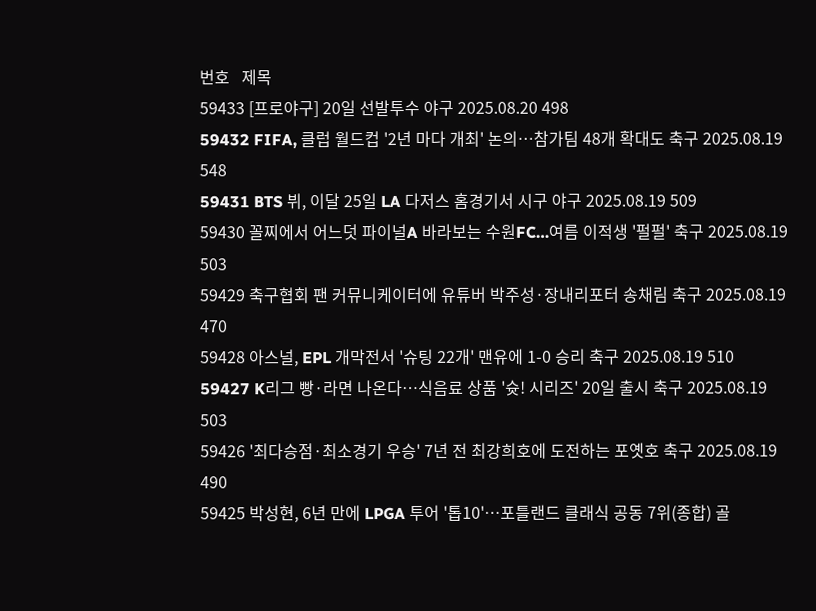번호   제목
59433 [프로야구] 20일 선발투수 야구 2025.08.20 498
59432 FIFA, 클럽 월드컵 '2년 마다 개최' 논의…참가팀 48개 확대도 축구 2025.08.19 548
59431 BTS 뷔, 이달 25일 LA 다저스 홈경기서 시구 야구 2025.08.19 509
59430 꼴찌에서 어느덧 파이널A 바라보는 수원FC…여름 이적생 '펄펄' 축구 2025.08.19 503
59429 축구협회 팬 커뮤니케이터에 유튜버 박주성·장내리포터 송채림 축구 2025.08.19 470
59428 아스널, EPL 개막전서 '슈팅 22개' 맨유에 1-0 승리 축구 2025.08.19 510
59427 K리그 빵·라면 나온다…식음료 상품 '슛! 시리즈' 20일 출시 축구 2025.08.19 503
59426 '최다승점·최소경기 우승' 7년 전 최강희호에 도전하는 포옛호 축구 2025.08.19 490
59425 박성현, 6년 만에 LPGA 투어 '톱10'…포틀랜드 클래식 공동 7위(종합) 골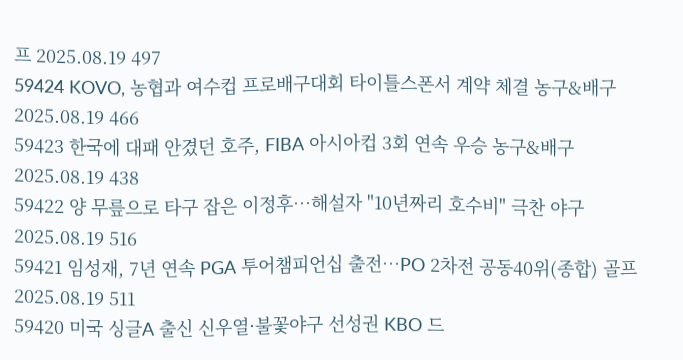프 2025.08.19 497
59424 KOVO, 농협과 여수컵 프로배구대회 타이틀스폰서 계약 체결 농구&배구 2025.08.19 466
59423 한국에 대패 안겼던 호주, FIBA 아시아컵 3회 연속 우승 농구&배구 2025.08.19 438
59422 양 무릎으로 타구 잡은 이정후…해설자 "10년짜리 호수비" 극찬 야구 2025.08.19 516
59421 임성재, 7년 연속 PGA 투어챔피언십 출전…PO 2차전 공동40위(종합) 골프 2025.08.19 511
59420 미국 싱글A 출신 신우열·불꽃야구 선성권 KBO 드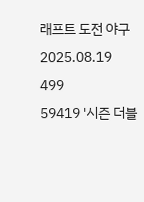래프트 도전 야구 2025.08.19 499
59419 '시즌 더블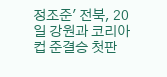정조준' 전북, 20일 강원과 코리아컵 준결승 첫판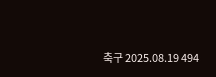축구 2025.08.19 494